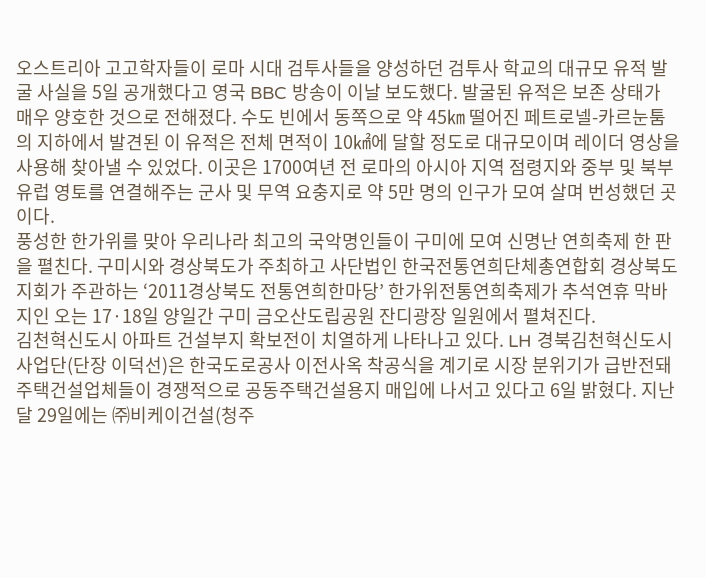오스트리아 고고학자들이 로마 시대 검투사들을 양성하던 검투사 학교의 대규모 유적 발굴 사실을 5일 공개했다고 영국 BBC 방송이 이날 보도했다. 발굴된 유적은 보존 상태가 매우 양호한 것으로 전해졌다. 수도 빈에서 동쪽으로 약 45㎞ 떨어진 페트로넬-카르눈툼의 지하에서 발견된 이 유적은 전체 면적이 10㎢에 달할 정도로 대규모이며 레이더 영상을 사용해 찾아낼 수 있었다. 이곳은 1700여년 전 로마의 아시아 지역 점령지와 중부 및 북부 유럽 영토를 연결해주는 군사 및 무역 요충지로 약 5만 명의 인구가 모여 살며 번성했던 곳이다.
풍성한 한가위를 맞아 우리나라 최고의 국악명인들이 구미에 모여 신명난 연희축제 한 판을 펼친다. 구미시와 경상북도가 주최하고 사단법인 한국전통연희단체총연합회 경상북도지회가 주관하는 ‘2011경상북도 전통연희한마당’ 한가위전통연희축제가 추석연휴 막바지인 오는 17·18일 양일간 구미 금오산도립공원 잔디광장 일원에서 펼쳐진다.
김천혁신도시 아파트 건설부지 확보전이 치열하게 나타나고 있다. LH 경북김천혁신도시사업단(단장 이덕선)은 한국도로공사 이전사옥 착공식을 계기로 시장 분위기가 급반전돼 주택건설업체들이 경쟁적으로 공동주택건설용지 매입에 나서고 있다고 6일 밝혔다. 지난달 29일에는 ㈜비케이건설(청주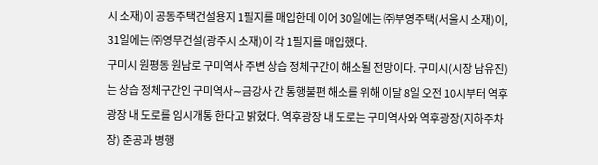시 소재)이 공동주택건설용지 1필지를 매입한데 이어 30일에는 ㈜부영주택(서울시 소재)이, 31일에는 ㈜영무건설(광주시 소재)이 각 1필지를 매입했다.
구미시 원평동 원남로 구미역사 주변 상습 정체구간이 해소될 전망이다. 구미시(시장 남유진)는 상습 정체구간인 구미역사∼금강사 간 통행불편 해소를 위해 이달 8일 오전 10시부터 역후광장 내 도로를 임시개통 한다고 밝혔다. 역후광장 내 도로는 구미역사와 역후광장(지하주차장) 준공과 병행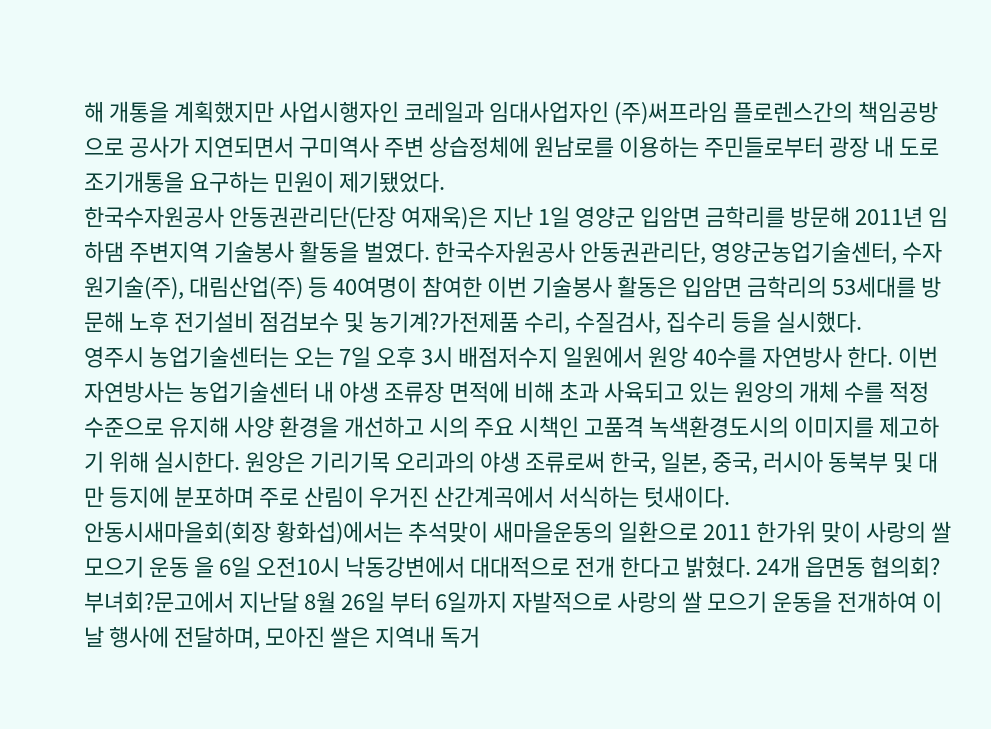해 개통을 계획했지만 사업시행자인 코레일과 임대사업자인 (주)써프라임 플로렌스간의 책임공방으로 공사가 지연되면서 구미역사 주변 상습정체에 원남로를 이용하는 주민들로부터 광장 내 도로 조기개통을 요구하는 민원이 제기됐었다.
한국수자원공사 안동권관리단(단장 여재욱)은 지난 1일 영양군 입암면 금학리를 방문해 2011년 임하댐 주변지역 기술봉사 활동을 벌였다. 한국수자원공사 안동권관리단, 영양군농업기술센터, 수자원기술(주), 대림산업(주) 등 40여명이 참여한 이번 기술봉사 활동은 입암면 금학리의 53세대를 방문해 노후 전기설비 점검보수 및 농기계?가전제품 수리, 수질검사, 집수리 등을 실시했다.
영주시 농업기술센터는 오는 7일 오후 3시 배점저수지 일원에서 원앙 40수를 자연방사 한다. 이번 자연방사는 농업기술센터 내 야생 조류장 면적에 비해 초과 사육되고 있는 원앙의 개체 수를 적정 수준으로 유지해 사양 환경을 개선하고 시의 주요 시책인 고품격 녹색환경도시의 이미지를 제고하기 위해 실시한다. 원앙은 기리기목 오리과의 야생 조류로써 한국, 일본, 중국, 러시아 동북부 및 대만 등지에 분포하며 주로 산림이 우거진 산간계곡에서 서식하는 텃새이다.
안동시새마을회(회장 황화섭)에서는 추석맞이 새마을운동의 일환으로 2011 한가위 맞이 사랑의 쌀 모으기 운동 을 6일 오전10시 낙동강변에서 대대적으로 전개 한다고 밝혔다. 24개 읍면동 협의회?부녀회?문고에서 지난달 8월 26일 부터 6일까지 자발적으로 사랑의 쌀 모으기 운동을 전개하여 이날 행사에 전달하며, 모아진 쌀은 지역내 독거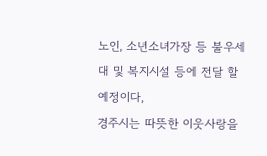노인, 소년소녀가장 등 불우세대 및 복지시설 등에 전달 할 예정이다,
경주시는 따뜻한 이웃사랑을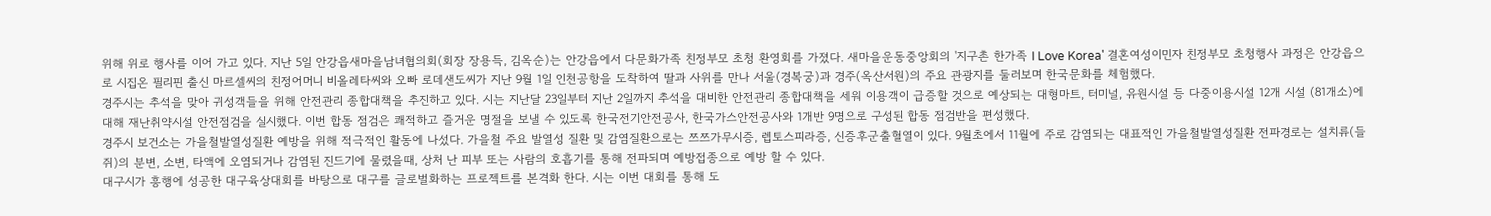위해 위로 행사를 이어 가고 있다. 지난 5일 안강읍새마을남녀협의회(회장 장용득, 김옥순)는 안강읍에서 다문화가족 친정부모 초청 환영회를 가졌다. 새마을운동중앙회의 '지구촌 한가족 I Love Korea' 결혼여성이민자 친정부모 초청행사 과정은 안강읍으로 시집온 필리핀 출신 마르셀씨의 친정어머니 비올레타씨와 오빠 로데샌도씨가 지난 9월 1일 인천공항을 도착하여 딸과 사위를 만나 서울(경복궁)과 경주(옥산서원)의 주요 관광지를 둘러보며 한국문화를 체험했다.
경주시는 추석을 맞아 귀성객들을 위해 안전관리 종합대책을 추진하고 있다. 시는 지난달 23일부터 지난 2일까지 추석을 대비한 안전관리 종합대책을 세워 이용객이 급증할 것으로 예상되는 대형마트, 터미널, 유원시설 등 다중이용시설 12개 시설 (81개소)에 대해 재난취약시설 안전점검을 실시했다. 이번 합동 점검은 쾌적하고 즐거운 명절을 보낼 수 있도록 한국전기안전공사, 한국가스안전공사와 1개반 9명으로 구성된 합동 점검반을 편성했다.
경주시 보건소는 가을철발열성질환 예방을 위해 적극적인 활동에 나섰다. 가을철 주요 발열성 질환 및 감염질환으로는 쯔쯔가무시증, 렙토스피라증, 신증후군출혈열이 있다. 9월초에서 11월에 주로 감염되는 대표적인 가을철발열성질환 전파경로는 설치류(들쥐)의 분변, 소변, 타액에 오염되거나 감염된 진드기에 물렸을때, 상처 난 피부 또는 사람의 호흡기를 통해 전파되며 예방접종으로 예방 할 수 있다.
대구시가 흥행에 성공한 대구육상대회를 바탕으로 대구를 글로벌화하는 프로젝트를 본격화 한다. 시는 이번 대회를 통해 도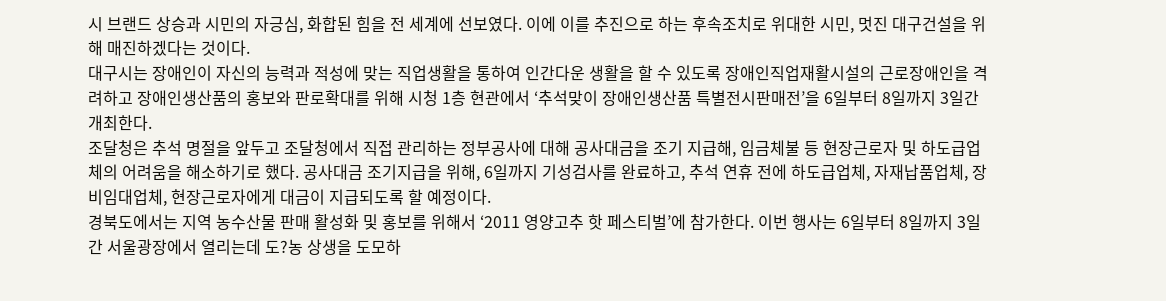시 브랜드 상승과 시민의 자긍심, 화합된 힘을 전 세계에 선보였다. 이에 이를 추진으로 하는 후속조치로 위대한 시민, 멋진 대구건설을 위해 매진하겠다는 것이다.
대구시는 장애인이 자신의 능력과 적성에 맞는 직업생활을 통하여 인간다운 생활을 할 수 있도록 장애인직업재활시설의 근로장애인을 격려하고 장애인생산품의 홍보와 판로확대를 위해 시청 1층 현관에서 ‘추석맞이 장애인생산품 특별전시판매전’을 6일부터 8일까지 3일간 개최한다.
조달청은 추석 명절을 앞두고 조달청에서 직접 관리하는 정부공사에 대해 공사대금을 조기 지급해, 임금체불 등 현장근로자 및 하도급업체의 어려움을 해소하기로 했다. 공사대금 조기지급을 위해, 6일까지 기성검사를 완료하고, 추석 연휴 전에 하도급업체, 자재납품업체, 장비임대업체, 현장근로자에게 대금이 지급되도록 할 예정이다.
경북도에서는 지역 농수산물 판매 활성화 및 홍보를 위해서 ‘2011 영양고추 핫 페스티벌’에 참가한다. 이번 행사는 6일부터 8일까지 3일간 서울광장에서 열리는데 도?농 상생을 도모하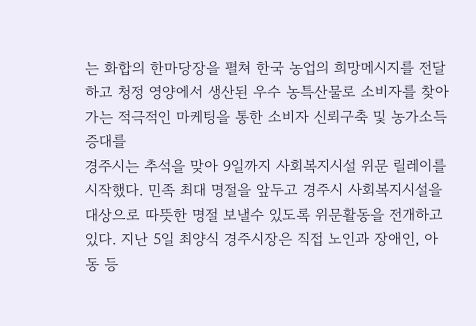는 화합의 한마당장을 펼쳐 한국 농업의 희망메시지를 전달하고 청정 영양에서 생산된 우수 농특산물로 소비자를 찾아가는 적극적인 마케팅을 통한 소비자 신뢰구축 및 농가소득증대를
경주시는 추석을 맞아 9일까지 사회복지시설 위문 릴레이를 시작했다. 민족 최대 명절을 앞두고 경주시 사회복지시설을 대상으로 따뜻한 명절 보낼수 있도록 위문활동을 전개하고 있다. 지난 5일 최양식 경주시장은 직접 노인과 장애인, 아동 등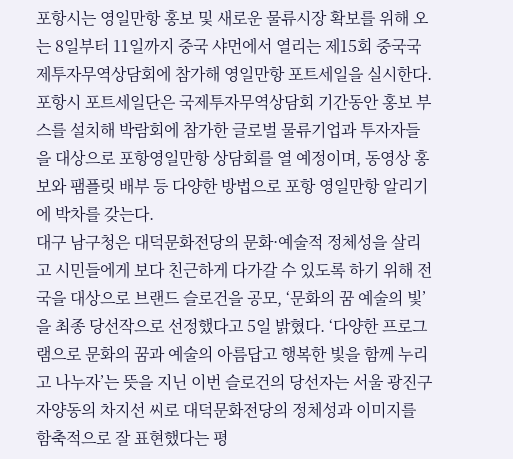포항시는 영일만항 홍보 및 새로운 물류시장 확보를 위해 오는 8일부터 11일까지 중국 샤먼에서 열리는 제15회 중국국제투자무역상담회에 참가해 영일만항 포트세일을 실시한다. 포항시 포트세일단은 국제투자무역상담회 기간동안 홍보 부스를 설치해 박람회에 참가한 글로벌 물류기업과 투자자들을 대상으로 포항영일만항 상담회를 열 예정이며, 동영상 홍보와 팸플릿 배부 등 다양한 방법으로 포항 영일만항 알리기에 박차를 갖는다.
대구 남구청은 대덕문화전당의 문화·예술적 정체성을 살리고 시민들에게 보다 친근하게 다가갈 수 있도록 하기 위해 전국을 대상으로 브랜드 슬로건을 공모, ‘문화의 꿈 예술의 빛’을 최종 당선작으로 선정했다고 5일 밝혔다. ‘다양한 프로그램으로 문화의 꿈과 예술의 아름답고 행복한 빛을 함께 누리고 나누자’는 뜻을 지닌 이번 슬로건의 당선자는 서울 광진구 자양동의 차지선 씨로 대덕문화전당의 정체성과 이미지를 함축적으로 잘 표현했다는 평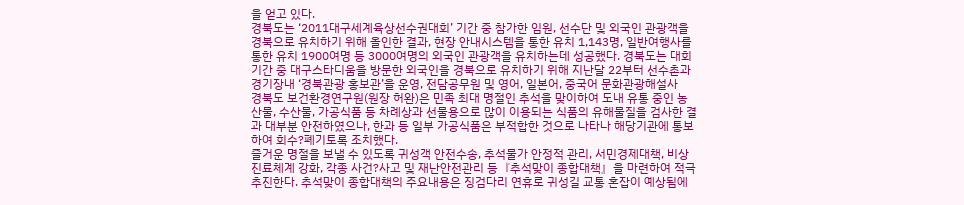을 얻고 있다.
경북도는 ‘2011대구세계육상선수권대회’ 기간 중 참가한 임원, 선수단 및 외국인 관광객을 경북으로 유치하기 위해 올인한 결과, 현장 안내시스템을 통한 유치 1,143명, 일반여행사를 통한 유치 1900여명 등 3000여명의 외국인 관광객을 유치하는데 성공했다. 경북도는 대회기간 중 대구스타디움을 방문한 외국인을 경북으로 유치하기 위해 지난달 22부터 선수촌과 경기장내 ‘경북관광 홍보관’을 운영, 전담공무원 및 영어, 일본어, 중국어 문화관광해설사
경북도 보건환경연구원(원장 허완)은 민족 최대 명절인 추석을 맞이하여 도내 유통 중인 농산물, 수산물, 가공식품 등 차례상과 선물용으로 많이 이용되는 식품의 유해물질을 검사한 결과 대부분 안전하였으나, 한과 등 일부 가공식품은 부적합한 것으로 나타나 해당기관에 통보하여 회수?폐기토록 조치했다.
즐거운 명절을 보낼 수 있도록 귀성객 안전수송, 추석물가 안정적 관리, 서민경제대책, 비상진료체계 강화, 각종 사건?사고 및 재난안전관리 등『추석맞이 종합대책』을 마련하여 적극 추진한다. 추석맞이 종합대책의 주요내용은 징검다리 연휴로 귀성길 교통 혼잡이 예상됨에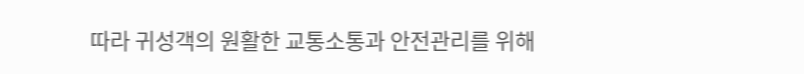따라 귀성객의 원활한 교통소통과 안전관리를 위해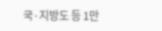국·지방도 등 1만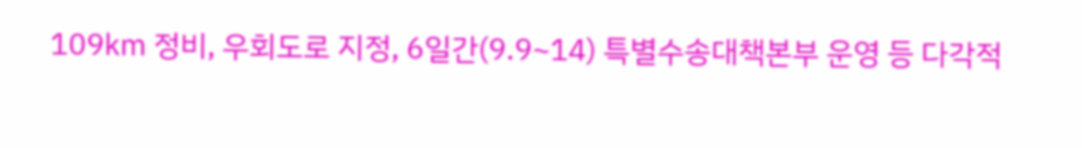109㎞ 정비, 우회도로 지정, 6일간(9.9~14) 특별수송대책본부 운영 등 다각적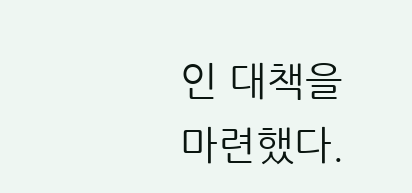인 대책을 마련했다.